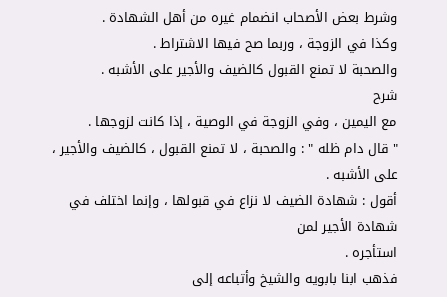وشرط بعض الأصحاب انضمام غيره من أهل الشهادة .
وكذا في الزوجة ، وربما صح فيها الاشتراط .
والصحبة لا تمنع القبول كالضيف والأجير على الأشبه .
شرح
مع اليمين ، وفي الزوجة في الوصية ، إذا كانت لزوجها .
" قال دام ظله " : والصحبة ، لا تمنع القبول ، كالضيف والأجير ، على الأشبه .
أقول : شهادة الضيف لا نزاع في قبولها ، وإنما اختلف في شهادة الأجير لمن
استأجره .
فذهب ابنا بابويه والشيخ وأتباعه إلى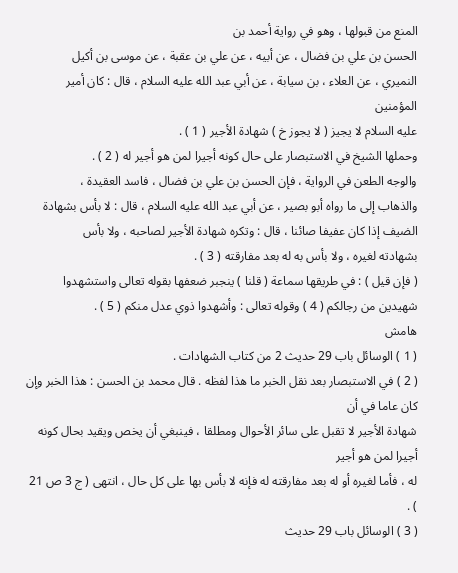المنع من قبولها ، وهو في رواية أحمد بن
الحسن بن علي بن فضال ، عن أبيه ، عن علي بن عقبة ، عن موسى بن أكيل
النميري ، عن العلاء ، بن سيابة ، عن أبي عبد الله عليه السلام ، قال : كان أمير المؤمنين
عليه السلام لا يجيز ( لا يجوز خ ) شهادة الأجير ( 1 ) .
وحملها الشيخ في الاستبصار على حال كونه أجيرا لمن هو أجير له ( 2 ) .
والوجه الطعن في الرواية ، فإن الحسن بن علي بن فضال ، فاسد العقيدة ،
والذهاب إلى ما رواه أبو بصير ، عن أبي عبد الله عليه السلام ، قال : لا بأس بشهادة
الضيف إذا كان عفيفا صائنا ، قال : وتكره شهادة الأجير لصاحبه ، ولا بأس
بشهادته لغيره ، ولا بأس به له بعد مفارقته ( 3 ) .
( فإن قيل ) : في طريقها سماعة ( قلنا ) ينجبر ضعفها بقوله تعالى واستشهدوا
شهيدين من رجالكم ( 4 ) وقوله تعالى : وأشهدوا ذوي عدل منكم ( 5 ) .
هامش
( 1 ) الوسائل باب 29 حديث 2 من كتاب الشهادات .
( 2 ) في الاستبصار بعد نقل الخبر ما هذا لفظه . قال محمد بن الحسن : هذا الخبر وإن كان عاما في أن
شهادة الأجير لا تقبل على سائر الأحوال ومطلقا ، فينبغي أن يخص ويقيد بحال كونه أجيرا لمن هو أجير
له ، فأما لغيره أو له بعد مفارقته له فإنه لا بأس بها على كل حال ، انتهى ( ج 3 ص 21 ) .
( 3 ) الوسائل باب 29 حديث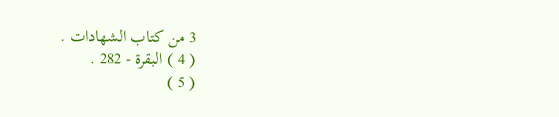3 من كتاب الشهادات .
( 4 ) البقرة - 282 .
( 5 )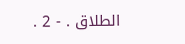الطلاق . - 2 .